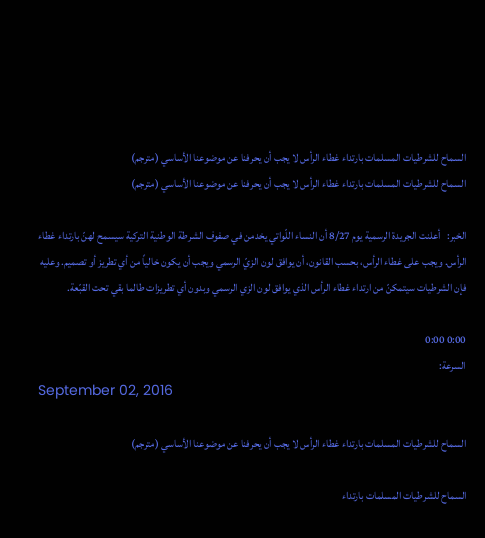السماح للشرطيات المسلمات بارتداء غطاء الرأس لا يجب أن يحرفنا عن موضوعنا الأساسي (مترجم)
السماح للشرطيات المسلمات بارتداء غطاء الرأس لا يجب أن يحرفنا عن موضوعنا الأساسي (مترجم)

الخبر:   أعلنت الجريدة الرسمية يوم 8/27 أن النساء اللّواتي يخدمن في صفوف الشرطة الوطنية التركية سيسمح لهنّ بارتداء غطاء الرأس. ويجب على غطاء الرأس، بحسب القانون، أن يوافق لون الزيّ الرسمي ويجب أن يكون خالياً من أي تطريز أو تصميم. وعليه فإن الشرطيات سيتمكنّ من ارتداء غطاء الرأس الذي يوافق لون الزي الرسمي وبدون أي تطريزات طالما بقي تحت القبّعة.

0:00 0:00
السرعة:
September 02, 2016

السماح للشرطيات المسلمات بارتداء غطاء الرأس لا يجب أن يحرفنا عن موضوعنا الأساسي (مترجم)

السماح للشرطيات المسلمات بارتداء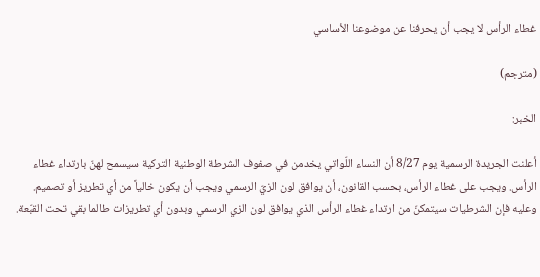غطاء الرأس لا يجب أن يحرفنا عن موضوعنا الأساسي

(مترجم)

الخبر:

أعلنت الجريدة الرسمية يوم 8/27 أن النساء اللّواتي يخدمن في صفوف الشرطة الوطنية التركية سيسمح لهنّ بارتداء غطاء الرأس. ويجب على غطاء الرأس، بحسب القانون، أن يوافق لون الزيّ الرسمي ويجب أن يكون خالياً من أي تطريز أو تصميم. وعليه فإن الشرطيات سيتمكنّ من ارتداء غطاء الرأس الذي يوافق لون الزي الرسمي وبدون أي تطريزات طالما بقي تحت القبّعة.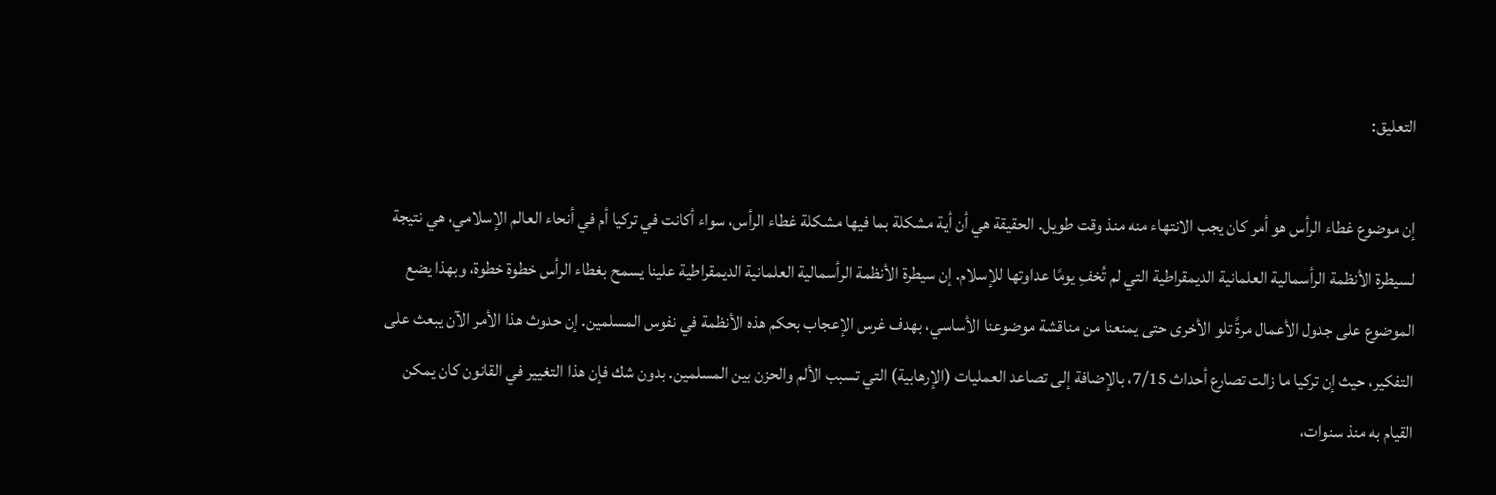التعليق:

إن موضوع غطاء الرأس هو أمر كان يجب الانتهاء منه منذ وقت طويل. الحقيقة هي أن أية مشكلة بما فيها مشكلة غطاء الرأس، سواء أكانت في تركيا أم في أنحاء العالم الإسلامي، هي نتيجة لسيطرة الأنظمة الرأسمالية العلمانية الديمقراطية التي لم تُخفِ يومًا عداوتها للإسلام. إن سيطرة الأنظمة الرأسمالية العلمانية الديمقراطية علينا يسمح بغطاء الرأس خطوة خطوة، وبهذا يضع الموضوع على جدول الأعمال مرةً تلو الأخرى حتى يمنعنا من مناقشة موضوعنا الأساسي، بهدف غرس الإعجاب بحكم هذه الأنظمة في نفوس المسلمين. إن حدوث هذا الأمر الآن يبعث على التفكير، حيث إن تركيا ما زالت تصارع أحداث 7/15، بالإضافة إلى تصاعد العمليات (الإرهابية) التي تسبب الألم والحزن بين المسلمين. بدون شك فإن هذا التغيير في القانون كان يمكن القيام به منذ سنوات،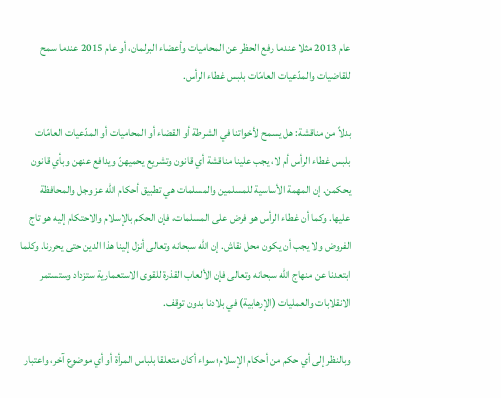عام 2013 مثلا عندما رفع الحظر عن المحاميات وأعضاء البرلمان، أو عام 2015 عندما سمح للقاضيات والمدّعيات العامّات بلبس غطاء الرأس.

بدلاً من مناقشة: هل يسمح لأخواتنا في الشرطة أو القضاء أو المحاميات أو المدّعيات العامّات بلبس غطاء الرأس أم لا، يجب علينا مناقشة أي قانون وتشريع يحميهنّ ويدافع عنهن وبأي قانون يحكمن. إن المهمة الأساسية للمسلمين والمسلمات هي تطبيق أحكام الله عز وجل والمحافظة عليها. وكما أن غطاء الرأس هو فرض على المسلمات، فإن الحكم بالإسلام والاحتكام إليه هو تاج الفروض ولا يجب أن يكون محل نقاش. إن الله سبحانه وتعالى أنزل إلينا هذا الدين حتى يحررنا. وكلما ابتعدنا عن منهاج الله سبحانه وتعالى فإن الألعاب القذرة للقوى الاستعمارية ستزداد وستستمر الانقلابات والعمليات (الإرهابية) في بلادنا بدون توقف.

وبالنظر إلى أي حكم من أحكام الإسلام؛ سواء أكان متعلقا بلباس المرأة أو أي موضوع آخر، واعتبار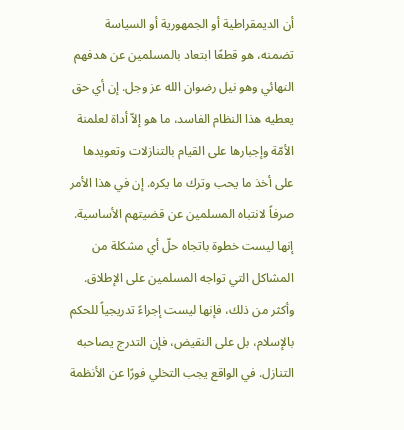أن الديمقراطية أو الجمهورية أو السياسة تضمنه، هو قطعًا ابتعاد بالمسلمين عن هدفهم النهائي وهو نيل رضوان الله عز وجل. إن أي حق يعطيه هذا النظام الفاسد، ما هو إلاّ أداة لعلمنة الأمّة وإجبارها على القيام بالتنازلات وتعويدها على أخذ ما يحب وترك ما يكره. إن في هذا الأمر صرفاً لانتباه المسلمين عن قضيتهم الأساسية. إنها ليست خطوة باتجاه حلّ أي مشكلة من المشاكل التي تواجه المسلمين على الإطلاق. وأكثر من ذلك، فإنها ليست إجراءً تدريجياً للحكم بالإسلام، بل على النقيض، فإن التدرج يصاحبه التنازل. في الواقع يجب التخلي فورًا عن الأنظمة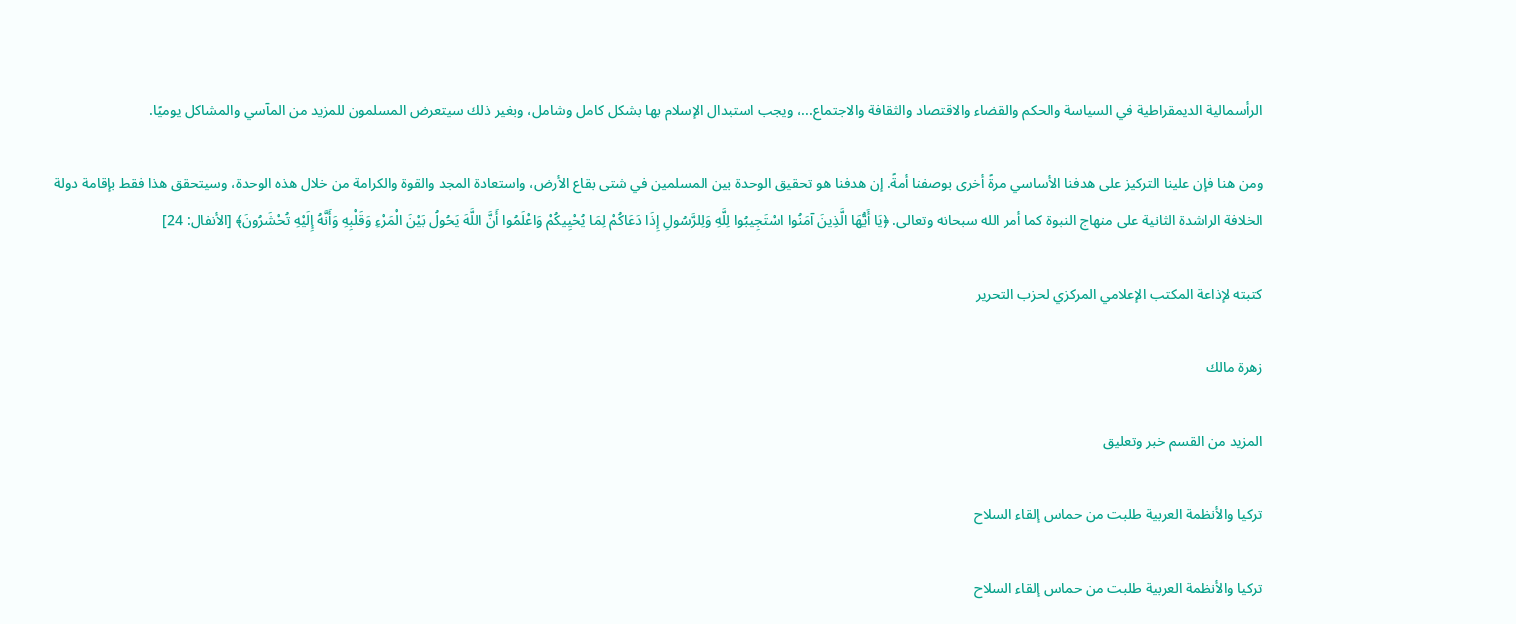الرأسمالية الديمقراطية في السياسة والحكم والقضاء والاقتصاد والثقافة والاجتماع...، ويجب استبدال الإسلام بها بشكل كامل وشامل، وبغير ذلك سيتعرض المسلمون للمزيد من المآسي والمشاكل يوميًا.

ومن هنا فإن علينا التركيز على هدفنا الأساسي مرةً أخرى بوصفنا أمةً. إن هدفنا هو تحقيق الوحدة بين المسلمين في شتى بقاع الأرض، واستعادة المجد والقوة والكرامة من خلال هذه الوحدة، وسيتحقق هذا فقط بإقامة دولة الخلافة الراشدة الثانية على منهاج النبوة كما أمر الله سبحانه وتعالى. ﴿يَا أَيُّهَا الَّذِينَ آمَنُوا اسْتَجِيبُوا لِلَّهِ وَلِلرَّسُولِ إِذَا دَعَاكُمْ لِمَا يُحْيِيكُمْ وَاعْلَمُوا أَنَّ اللَّهَ يَحُولُ بَيْنَ الْمَرْءِ وَقَلْبِهِ وَأَنَّهُ إِلَيْهِ تُحْشَرُونَ﴾ [الأنفال: 24]

كتبته لإذاعة المكتب الإعلامي المركزي لحزب التحرير

زهرة مالك

المزيد من القسم خبر وتعليق

تركيا والأنظمة العربية طلبت من حماس إلقاء السلاح

تركيا والأنظمة العربية طلبت من حماس إلقاء السلاح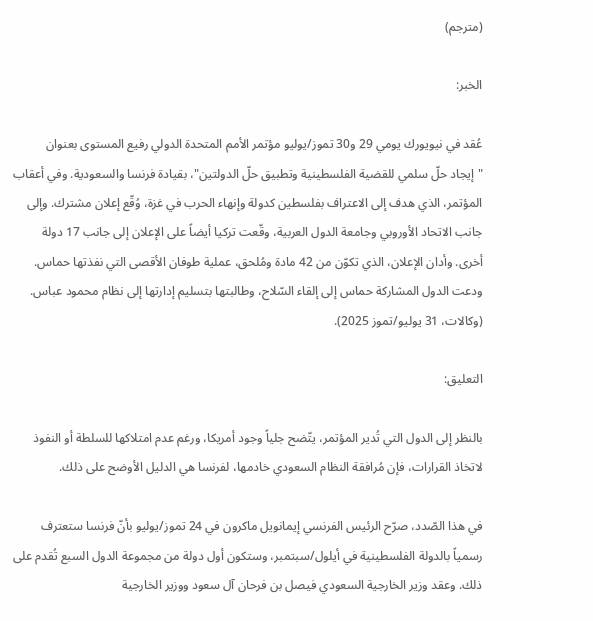(مترجم)

الخبر:

عُقد في نيويورك يومي 29 و30 تموز/يوليو مؤتمر الأمم المتحدة الدولي رفيع المستوى بعنوان "إيجاد حلّ سلمي للقضية الفلسطينية وتطبيق حلّ الدولتين"، بقيادة فرنسا والسعودية. وفي أعقاب المؤتمر، الذي هدف إلى الاعتراف بفلسطين كدولة وإنهاء الحرب في غزة، وُقّع إعلان مشترك. وإلى جانب الاتحاد الأوروبي وجامعة الدول العربية، وقّعت تركيا أيضاً على الإعلان إلى جانب 17 دولة أخرى. وأدان الإعلان، الذي تكوّن من 42 مادة ومُلحق، عملية طوفان الأقصى التي نفذتها حماس. ودعت الدول المشاركة حماس إلى إلقاء السّلاح، وطالبتها بتسليم إدارتها إلى نظام محمود عباس. (وكالات، 31 يوليو/تموز 2025).

التعليق:

بالنظر إلى الدول التي تُدير المؤتمر، يتّضح جلياً وجود أمريكا، ورغم عدم امتلاكها للسلطة أو النفوذ لاتخاذ القرارات، فإن مُرافقة النظام السعودي خادمها، لفرنسا هي الدليل الأوضح على ذلك.

في هذا الصّدد، صرّح الرئيس الفرنسي إيمانويل ماكرون في 24 تموز/يوليو بأنّ فرنسا ستعترف رسمياً بالدولة الفلسطينية في أيلول/سبتمبر، وستكون أول دولة من مجموعة الدول السبع تُقدم على ذلك. وعقد وزير الخارجية السعودي فيصل بن فرحان آل سعود ووزير الخارجية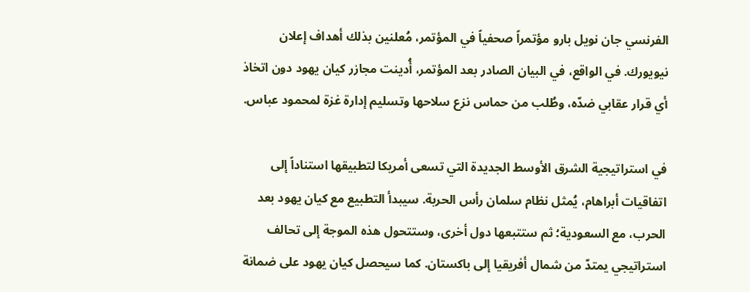الفرنسي جان نويل بارو مؤتمراً صحفياً في المؤتمر، مُعلنين بذلك أهداف إعلان نيويورك. في الواقع، في البيان الصادر بعد المؤتمر، أُدينت مجازر كيان يهود دون اتخاذ أي قرار عقابي ضدّه، وطُلب من حماس نزع سلاحها وتسليم إدارة غزة لمحمود عباس.

في استراتيجية الشرق الأوسط الجديدة التي تسعى أمريكا لتطبيقها استناداً إلى اتفاقيات أبراهام، يُمثل نظام سلمان رأس الحربة. سيبدأ التطبيع مع كيان يهود بعد الحرب، مع السعودية؛ ثم ستتبعها دول أخرى، وستتحول هذه الموجة إلى تحالف استراتيجي يمتدّ من شمال أفريقيا إلى باكستان. كما سيحصل كيان يهود على ضمانة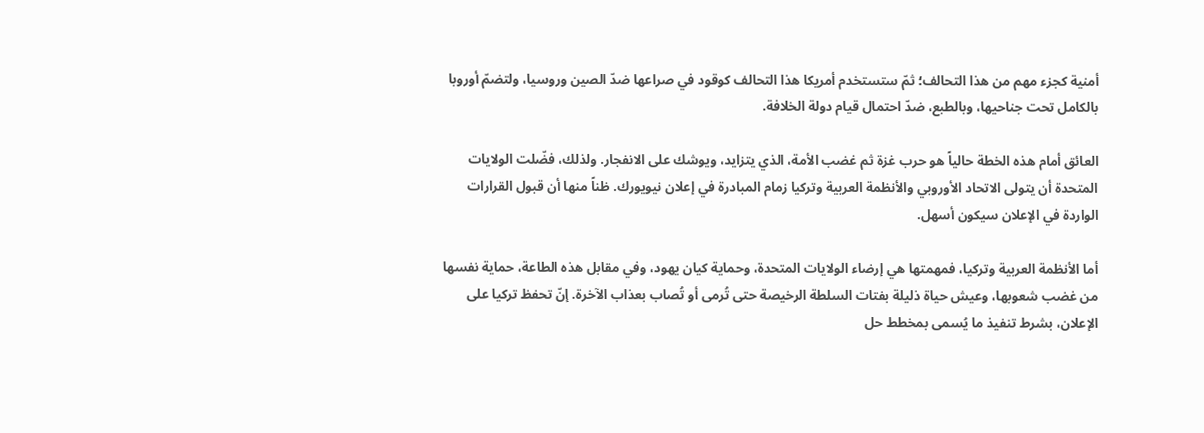أمنية كجزء مهم من هذا التحالف؛ ثمّ ستستخدم أمريكا هذا التحالف كوقود في صراعها ضدّ الصين وروسيا، ولتضمّ أوروبا بالكامل تحت جناحيها، وبالطبع، ضدّ احتمال قيام دولة الخلافة.

العائق أمام هذه الخطة حالياً هو حرب غزة ثم غضب الأمة، الذي يتزايد، ويوشك على الانفجار. ولذلك، فضّلت الولايات المتحدة أن يتولى الاتحاد الأوروبي والأنظمة العربية وتركيا زمام المبادرة في إعلان نيويورك. ظناً منها أن قبول القرارات الواردة في الإعلان سيكون أسهل.

أما الأنظمة العربية وتركيا، فمهمتها هي إرضاء الولايات المتحدة، وحماية كيان يهود، وفي مقابل هذه الطاعة، حماية نفسها من غضب شعوبها، وعيش حياة ذليلة بفتات السلطة الرخيصة حتى تُرمى أو تُصاب بعذاب الآخرة. إنّ تحفظ تركيا على الإعلان، بشرط تنفيذ ما يُسمى بمخطط حل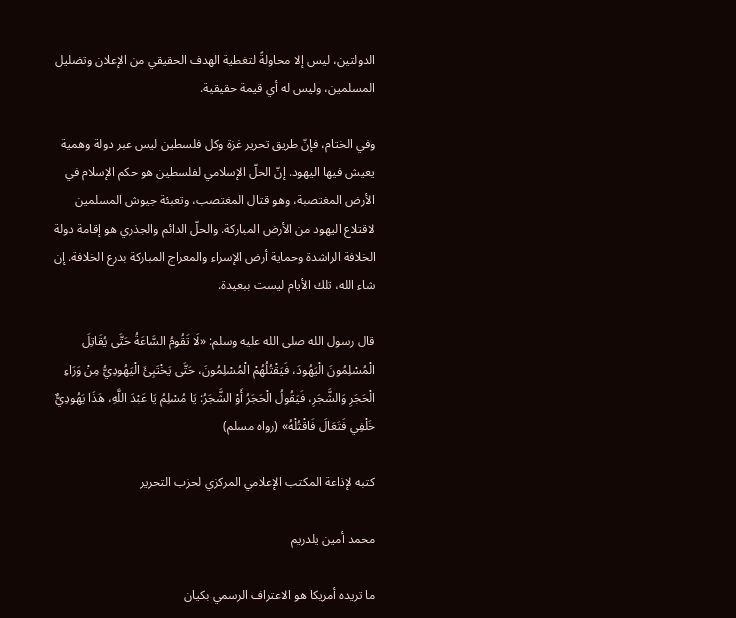الدولتين، ليس إلا محاولةً لتغطية الهدف الحقيقي من الإعلان وتضليل المسلمين، وليس له أي قيمة حقيقية.

وفي الختام، فإنّ طريق تحرير غزة وكل فلسطين ليس عبر دولة وهمية يعيش فيها اليهود. إنّ الحلّ الإسلامي لفلسطين هو حكم الإسلام في الأرض المغتصبة، وهو قتال المغتصب، وتعبئة جيوش المسلمين لاقتلاع اليهود من الأرض المباركة. والحلّ الدائم والجذري هو إقامة دولة الخلافة الراشدة وحماية أرض الإسراء والمعراج المباركة بدرع الخلافة. إن شاء الله، تلك الأيام ليست ببعيدة.

قال رسول الله صلى الله عليه وسلم: «لَا تَقُومُ السَّاعَةُ حَتَّى يُقَاتِلَ الْمُسْلِمُونَ الْيَهُودَ، فَيَقْتُلُهُمْ الْمُسْلِمُونَ، حَتَّى يَخْتَبِئَ الْيَهُودِيُّ مِنْ وَرَاءِ الْحَجَرِ وَالشَّجَرِ، فَيَقُولُ الْحَجَرُ أَوْ الشَّجَرُ: يَا مُسْلِمُ يَا عَبْدَ اللَّهِ، هَذَا يَهُودِيٌّ خَلْفِي فَتَعَالَ فَاقْتُلْهُ» (رواه مسلم)

كتبه لإذاعة المكتب الإعلامي المركزي لحزب التحرير

محمد أمين يلدريم

ما تريده أمريكا هو الاعتراف الرسمي بكيان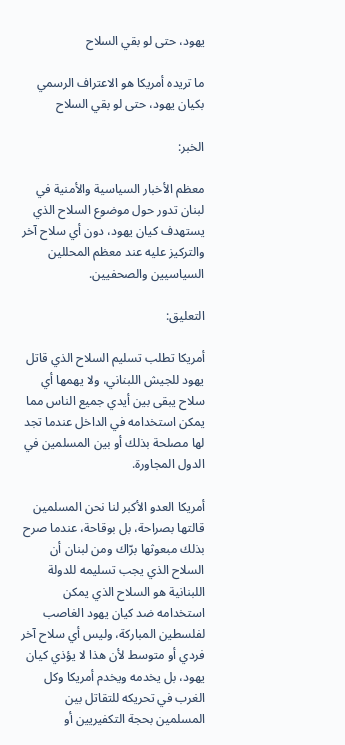يهود، حتى لو بقي السلاح

ما تريده أمريكا هو الاعتراف الرسمي بكيان يهود، حتى لو بقي السلاح

الخبر:

معظم الأخبار السياسية والأمنية في لبنان تدور حول موضوع السلاح الذي يستهدف كيان يهود، دون أي سلاح آخر والتركيز عليه عند معظم المحللين السياسيين والصحفيين.

التعليق:

أمريكا تطلب تسليم السلاح الذي قاتل يهود للجيش اللبناني، ولا يهمها أي سلاح يبقى بين أيدي جميع الناس مما يمكن استخدامه في الداخل عندما تجد لها مصلحة بذلك أو بين المسلمين في الدول المجاورة.

أمريكا العدو الأكبر لنا نحن المسلمين قالتها بصراحة، بل بوقاحة، عندما صرح بذلك مبعوثها برّاك ومن لبنان أن السلاح الذي يجب تسليمه للدولة اللبنانية هو السلاح الذي يمكن استخدامه ضد كيان يهود الغاصب لفلسطين المباركة، وليس أي سلاح آخر فردي أو متوسط لأن هذا لا يؤذي كيان يهود، بل يخدمه ويخدم أمريكا وكل الغرب في تحريكه للتقاتل بين المسلمين بحجة التكفيريين أو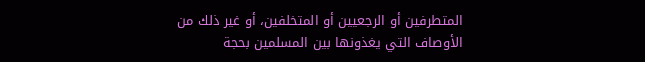المتطرفين أو الرجعيين أو المتخلفين، أو غير ذلك من الأوصاف التي يغذونها بين المسلمين بحجة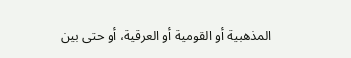المذهبية أو القومية أو العرقية، أو حتى بين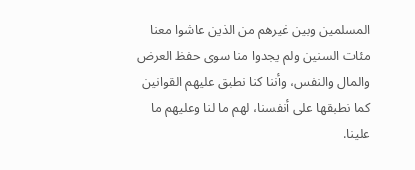المسلمين وبين غيرهم من الذين عاشوا معنا مئات السنين ولم يجدوا منا سوى حفظ العرض والمال والنفس، وأننا كنا نطبق عليهم القوانين كما نطبقها على أنفسنا، لهم ما لنا وعليهم ما علينا.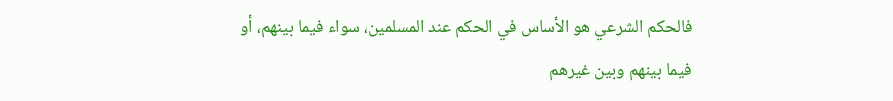فالحكم الشرعي هو الأساس في الحكم عند المسلمين، سواء فيما بينهم، أو فيما بينهم وبين غيرهم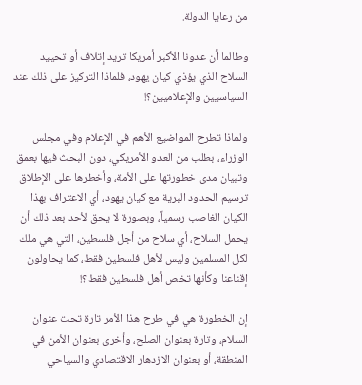من رعايا الدولة.

وطالما أن عدونا الأكبر أمريكا تريد إتلاف أو تحييد السلاح الذي يؤذي كيان يهود، فلماذا التركيز على ذلك عند السياسيين والإعلاميين؟!

ولماذا تطرح المواضيع الأهم في الإعلام وفي مجلس الوزراء، بطلب من العدو الأمريكي، دون البحث فيها بعمق وتبيان مدى خطورتها على الأمة، وأخطرها على الإطلاق ترسيم الحدود البرية مع كيان يهود، أي الاعتراف بهذا الكيان الغاصب رسمياً، وبصورة لا يحق لأحد بعد ذلك أن يحمل السلاح، أي سلاح من أجل فلسطين، التي هي ملك لكل المسلمين وليس لأهل فلسطين فقط، كما يحاولون إقناعنا وكأنها تخص أهل فلسطين فقط؟!

إن الخطورة هي في طرح هذا الأمر تارة تحت عنوان السلام، وتارة بعنوان الصلح، وأخرى بعنوان الأمن في المنطقة، أو بعنوان الازدهار الاقتصادي والسياحي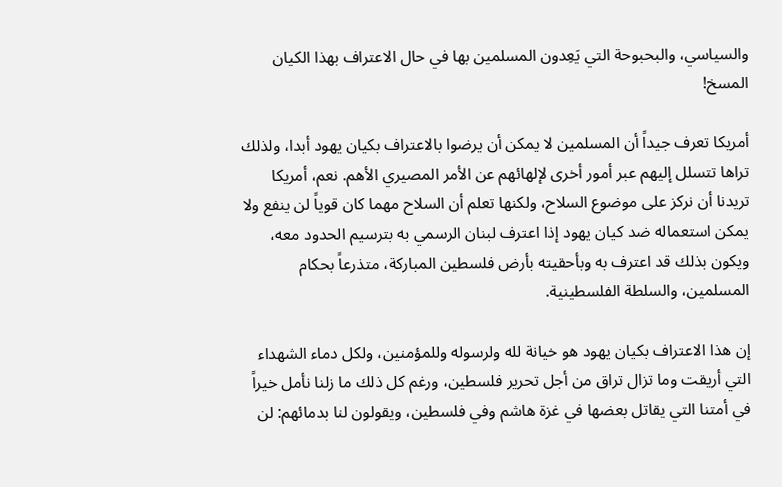والسياسي، والبحبوحة التي يَعِدون المسلمين بها في حال الاعتراف بهذا الكيان المسخ!

أمريكا تعرف جيداً أن المسلمين لا يمكن أن يرضوا بالاعتراف بكيان يهود أبدا، ولذلك تراها تتسلل إليهم عبر أمور أخرى لإلهائهم عن الأمر المصيري الأهم. نعم، أمريكا تريدنا أن نركز على موضوع السلاح، ولكنها تعلم أن السلاح مهما كان قوياً لن ينفع ولا يمكن استعماله ضد كيان يهود إذا اعترف لبنان الرسمي به بترسيم الحدود معه، ويكون بذلك قد اعترف به وبأحقيته بأرض فلسطين المباركة، متذرعاً بحكام المسلمين، والسلطة الفلسطينية.

إن هذا الاعتراف بكيان يهود هو خيانة لله ولرسوله وللمؤمنين، ولكل دماء الشهداء التي أريقت وما تزال تراق من أجل تحرير فلسطين، ورغم كل ذلك ما زلنا نأمل خيراً في أمتنا التي يقاتل بعضها في غزة هاشم وفي فلسطين، ويقولون لنا بدمائهم: لن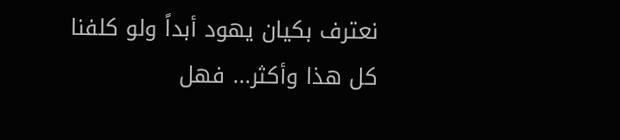نعترف بكيان يهود أبداً ولو كلفنا كل هذا وأكثر... فهل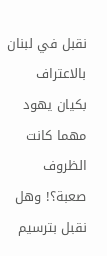نقبل في لبنان بالاعتراف بكيان يهود مهما كانت الظروف صعبة؟! وهل نقبل بترسيم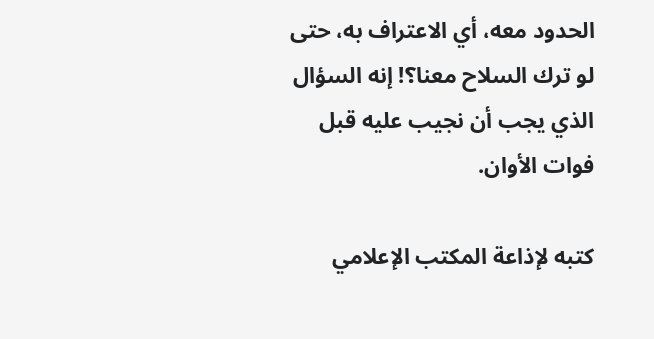الحدود معه، أي الاعتراف به، حتى لو ترك السلاح معنا؟! إنه السؤال الذي يجب أن نجيب عليه قبل فوات الأوان.

كتبه لإذاعة المكتب الإعلامي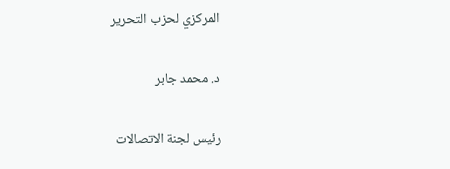المركزي لحزب التحرير

د. محمد جابر

رئيس لجنة الاتصالات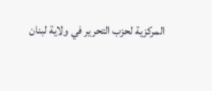المركزية لحزب التحرير في ولاية لبنان